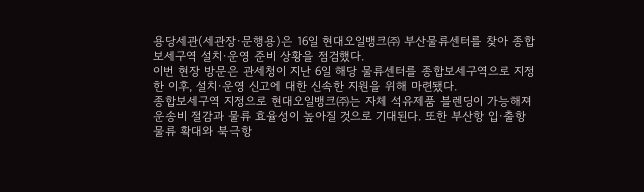용당세관(세관장·문행용)은 16일 현대오일뱅크㈜ 부산물류센터를 찾아 종합보세구역 설치·운영 준비 상황을 점검했다.
이번 현장 방문은 관세청이 지난 6일 해당 물류센터를 종합보세구역으로 지정한 이후, 설치·운영 신고에 대한 신속한 지원을 위해 마련됐다.
종합보세구역 지정으로 현대오일뱅크㈜는 자체 석유제품 블렌딩이 가능해져 운송비 절감과 물류 효율성이 높아질 것으로 기대된다. 또한 부산항 입·출항 물류 확대와 북극항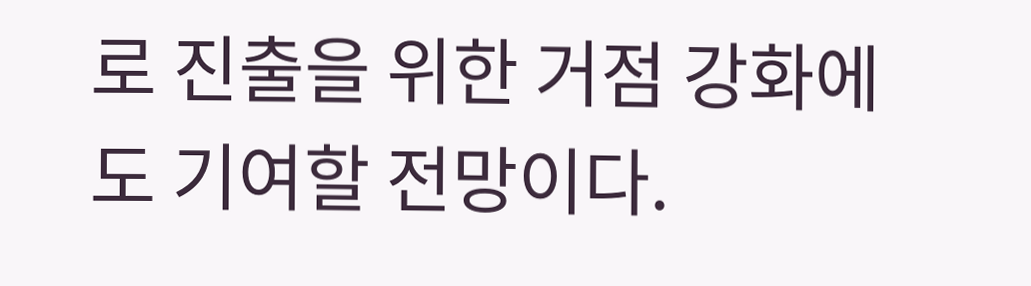로 진출을 위한 거점 강화에도 기여할 전망이다.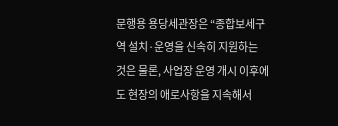문행용 용당세관장은 “종합보세구역 설치·운영을 신속히 지원하는 것은 물론, 사업장 운영 개시 이후에도 현장의 애로사항을 지속해서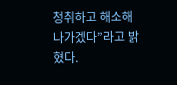청취하고 해소해 나가겠다”라고 밝혔다.